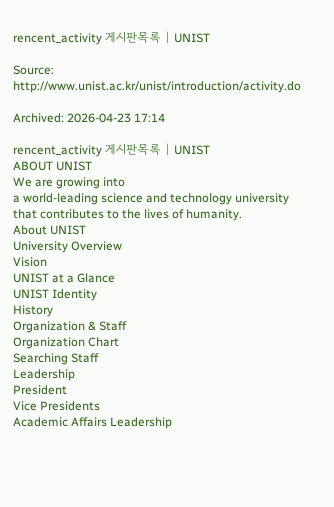rencent_activity 게시판목록 | UNIST

Source: http://www.unist.ac.kr/unist/introduction/activity.do

Archived: 2026-04-23 17:14

rencent_activity 게시판목록 | UNIST
ABOUT UNIST
We are growing into
a world-leading science and technology university
that contributes to the lives of humanity.
About UNIST
University Overview
Vision
UNIST at a Glance
UNIST Identity
History
Organization & Staff
Organization Chart
Searching Staff
Leadership
President
Vice Presidents
Academic Affairs Leadership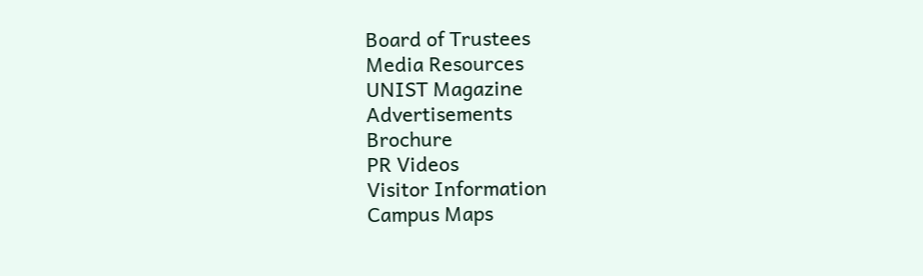Board of Trustees
Media Resources
UNIST Magazine
Advertisements
Brochure
PR Videos
Visitor Information
Campus Maps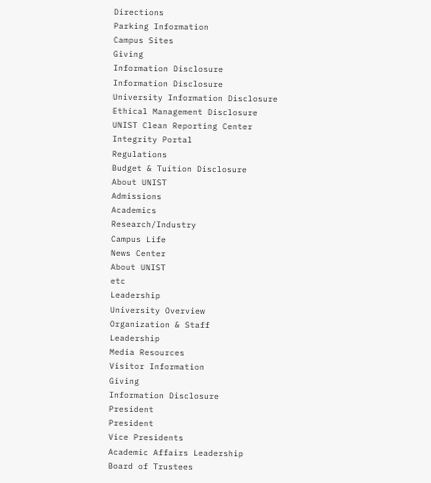Directions
Parking Information
Campus Sites
Giving
Information Disclosure
Information Disclosure
University Information Disclosure
Ethical Management Disclosure
UNIST Clean Reporting Center
Integrity Portal
Regulations
Budget & Tuition Disclosure
About UNIST
Admissions
Academics
Research/Industry
Campus Life
News Center
About UNIST
etc
Leadership
University Overview
Organization & Staff
Leadership
Media Resources
Visitor Information
Giving
Information Disclosure
President
President
Vice Presidents
Academic Affairs Leadership
Board of Trustees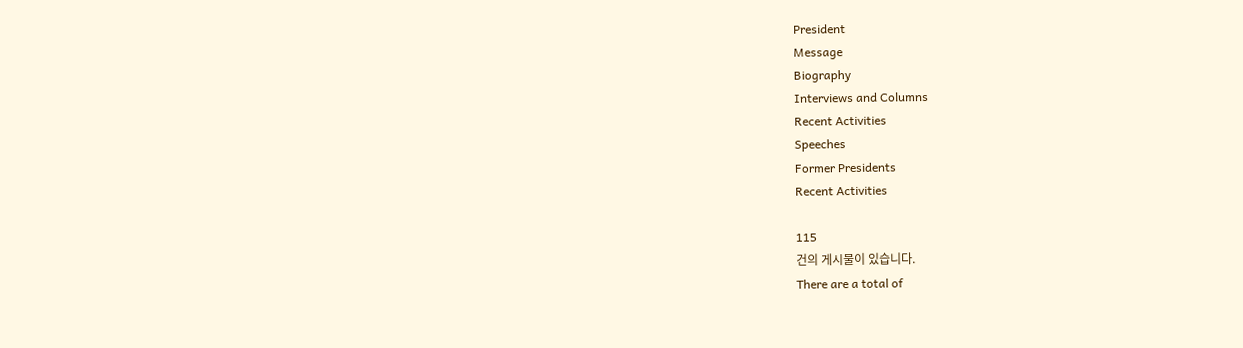President
Message
Biography
Interviews and Columns
Recent Activities
Speeches
Former Presidents
Recent Activities

115
건의 게시물이 있습니다.
There are a total of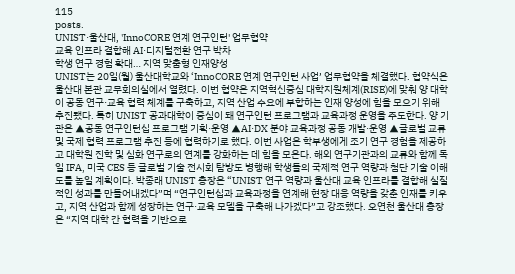115
posts.
UNIST·울산대, 'InnoCORE 연계 연구인턴' 업무협약
교육 인프라 결합해 AI·디지털전환 연구 박차
학생 연구 경험 확대… 지역 맞춤형 인재양성
UNIST는 20일(월) 울산대학교와 ‘InnoCORE 연계 연구인턴 사업’ 업무협약을 체결했다. 협약식은 울산대 본관 교무회의실에서 열렸다. 이번 협약은 지역혁신중심 대학지원체계(RISE)에 맞춰 양 대학이 공동 연구·교육 협력 체계를 구축하고, 지역 산업 수요에 부합하는 인재 양성에 힘을 모으기 위해 추진됐다. 특히 UNIST 공과대학이 중심이 돼 연구인턴 프로그램과 교육과정 운영을 주도한다. 양 기관은 ▲공동 연구인턴십 프로그램 기획·운영 ▲AI·DX 분야 교육과정 공동 개발·운영 ▲글로벌 교류 및 국제 협력 프로그램 추진 등에 협력하기로 했다. 이번 사업은 학부생에게 조기 연구 경험을 제공하고 대학원 진학 및 심화 연구로의 연계를 강화하는 데 힘을 모은다. 해외 연구기관과의 교류와 함께 독일 IFA, 미국 CES 등 글로벌 기술 전시회 탐방도 병행해 학생들의 국제적 연구 역량과 첨단 기술 이해도를 높일 계획이다. 박종래 UNIST 총장은 “UNIST 연구 역량과 울산대 교육 인프라를 결합해 실질적인 성과를 만들어내겠다”며 “연구인턴십과 교육과정을 연계해 현장 대응 역량을 갖춘 인재를 키우고, 지역 산업과 함께 성장하는 연구·교육 모델을 구축해 나가겠다”고 강조했다. 오연천 울산대 총장은 “지역 대학 간 협력을 기반으로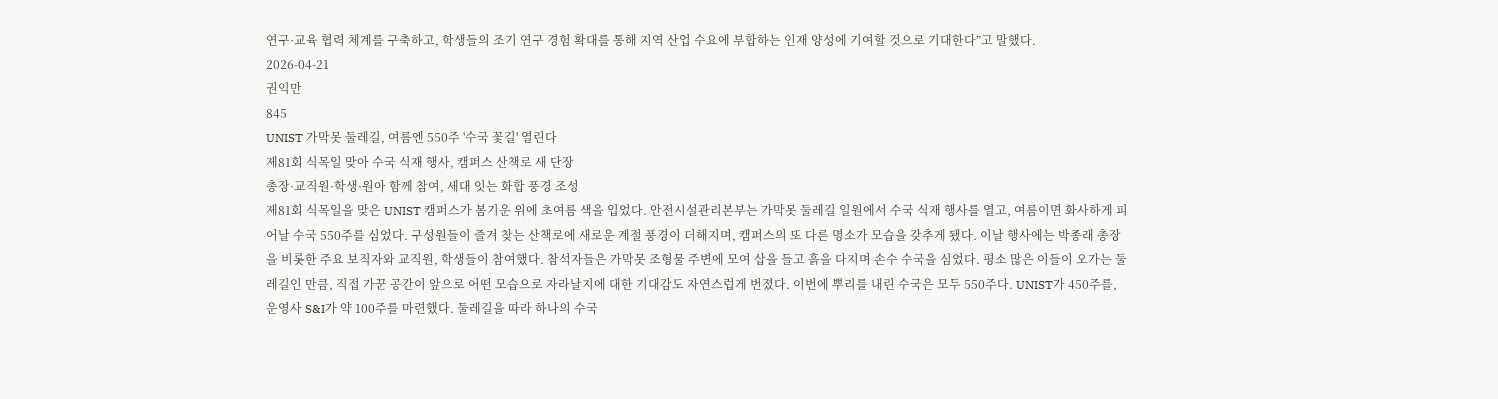연구·교육 협력 체계를 구축하고, 학생들의 조기 연구 경험 확대를 통해 지역 산업 수요에 부합하는 인재 양성에 기여할 것으로 기대한다”고 말했다.
2026-04-21
권익만
845
UNIST 가막못 둘레길, 여름엔 550주 '수국 꽃길' 열린다
제81회 식목일 맞아 수국 식재 행사, 캠퍼스 산책로 새 단장
총장·교직원·학생·원아 함께 참여, 세대 잇는 화합 풍경 조성
제81회 식목일을 맞은 UNIST 캠퍼스가 봄기운 위에 초여름 색을 입었다. 안전시설관리본부는 가막못 둘레길 일원에서 수국 식재 행사를 열고, 여름이면 화사하게 피어날 수국 550주를 심었다. 구성원들이 즐겨 찾는 산책로에 새로운 계절 풍경이 더해지며, 캠퍼스의 또 다른 명소가 모습을 갖추게 됐다. 이날 행사에는 박종래 총장을 비롯한 주요 보직자와 교직원, 학생들이 참여했다. 참석자들은 가막못 조형물 주변에 모여 삽을 들고 흙을 다지며 손수 수국을 심었다. 평소 많은 이들이 오가는 둘레길인 만큼, 직접 가꾼 공간이 앞으로 어떤 모습으로 자라날지에 대한 기대감도 자연스럽게 번졌다. 이번에 뿌리를 내린 수국은 모두 550주다. UNIST가 450주를, 운영사 S&I가 약 100주를 마련했다. 둘레길을 따라 하나의 수국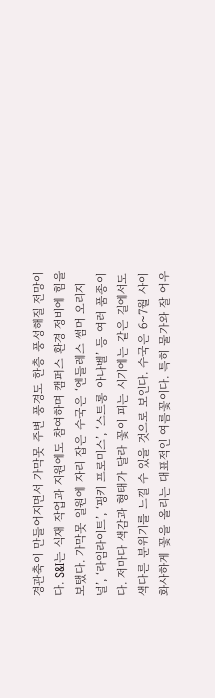경관축이 만들어지면서 가막못 주변 풍경도 한층 풍성해질 전망이다. S&I는 식재 작업과 지원에도 참여하며 캠퍼스 환경 정비에 힘을 보탰다. 가막못 일원에 자리 잡은 수국은 ‘엔들레스 썸머 오리지널’, ‘라임라이트’, ‘핑키 프로미스’, ‘스트롱 아나벨’ 등 여러 품종이다. 저마다 색감과 형태가 달라 꽃이 피는 시기에는 같은 길에서도 색다른 분위기를 느낄 수 있을 것으로 보인다. 수국은 6~7월 사이 화사하게 꽃을 올리는 대표적인 여름꽃이다. 특히 물가와 잘 어우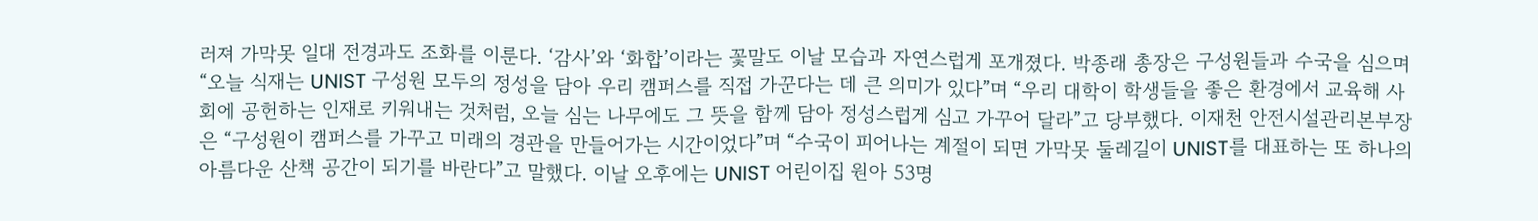러져 가막못 일대 전경과도 조화를 이룬다. ‘감사’와 ‘화합’이라는 꽃말도 이날 모습과 자연스럽게 포개졌다. 박종래 총장은 구성원들과 수국을 심으며 “오늘 식재는 UNIST 구성원 모두의 정성을 담아 우리 캠퍼스를 직접 가꾼다는 데 큰 의미가 있다”며 “우리 대학이 학생들을 좋은 환경에서 교육해 사회에 공헌하는 인재로 키워내는 것처럼, 오늘 심는 나무에도 그 뜻을 함께 담아 정성스럽게 심고 가꾸어 달라”고 당부했다. 이재천 안전시설관리본부장은 “구성원이 캠퍼스를 가꾸고 미래의 경관을 만들어가는 시간이었다”며 “수국이 피어나는 계절이 되면 가막못 둘레길이 UNIST를 대표하는 또 하나의 아름다운 산책 공간이 되기를 바란다”고 말했다. 이날 오후에는 UNIST 어린이집 원아 53명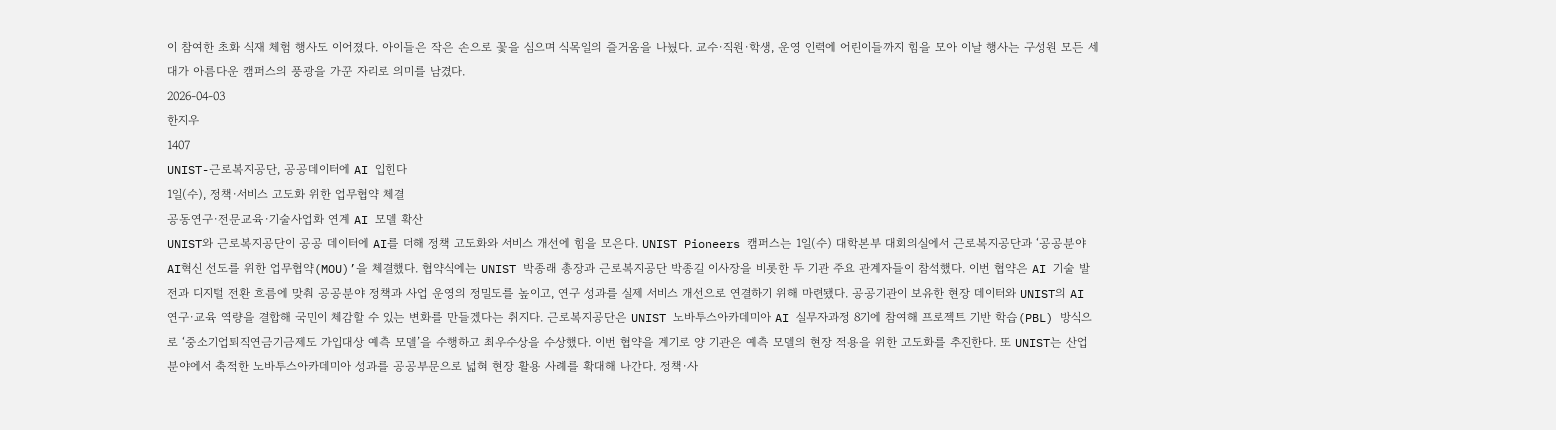이 참여한 초화 식재 체험 행사도 이어졌다. 아이들은 작은 손으로 꽃을 심으며 식목일의 즐거움을 나눴다. 교수·직원·학생, 운영 인력에 어린이들까지 힘을 모아 이날 행사는 구성원 모든 세대가 아름다운 캠퍼스의 풍광을 가꾼 자리로 의미를 남겼다.
2026-04-03
한지우
1407
UNIST-근로복지공단, 공공데이터에 AI 입힌다
1일(수), 정책·서비스 고도화 위한 업무협약 체결
공동연구·전문교육·기술사업화 연계 AI 모델 확산
UNIST와 근로복지공단이 공공 데이터에 AI를 더해 정책 고도화와 서비스 개선에 힘을 모은다. UNIST Pioneers 캠퍼스는 1일(수) 대학본부 대회의실에서 근로복지공단과 ‘공공분야 AI혁신 선도를 위한 업무협약(MOU)’을 체결했다. 협약식에는 UNIST 박종래 총장과 근로복지공단 박종길 이사장을 비롯한 두 기관 주요 관계자들이 참석했다. 이번 협약은 AI 기술 발전과 디지털 전환 흐름에 맞춰 공공분야 정책과 사업 운영의 정밀도를 높이고, 연구 성과를 실제 서비스 개선으로 연결하기 위해 마련됐다. 공공기관이 보유한 현장 데이터와 UNIST의 AI 연구·교육 역량을 결합해 국민이 체감할 수 있는 변화를 만들겠다는 취지다. 근로복지공단은 UNIST 노바투스아카데미아 AI 실무자과정 8기에 참여해 프로젝트 기반 학습(PBL) 방식으로 ‘중소기업퇴직연금기금제도 가입대상 예측 모델’을 수행하고 최우수상을 수상했다. 이번 협약을 계기로 양 기관은 예측 모델의 현장 적용을 위한 고도화를 추진한다. 또 UNIST는 산업 분야에서 축적한 노바투스아카데미아 성과를 공공부문으로 넓혀 현장 활용 사례를 확대해 나간다. 정책·사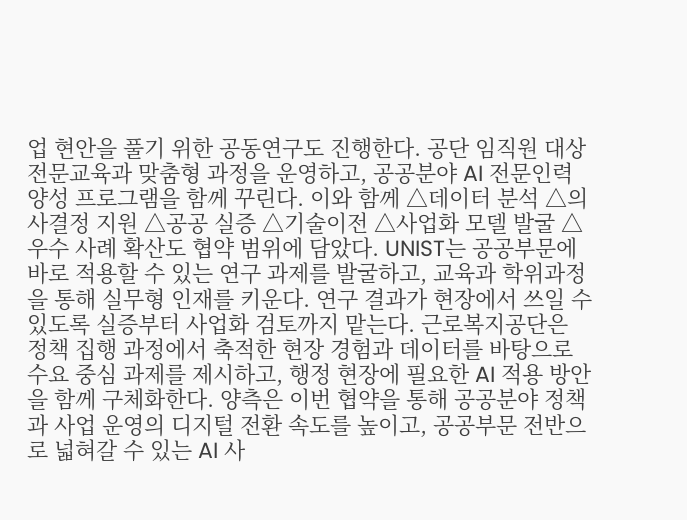업 현안을 풀기 위한 공동연구도 진행한다. 공단 임직원 대상 전문교육과 맞춤형 과정을 운영하고, 공공분야 AI 전문인력 양성 프로그램을 함께 꾸린다. 이와 함께 △데이터 분석 △의사결정 지원 △공공 실증 △기술이전 △사업화 모델 발굴 △우수 사례 확산도 협약 범위에 담았다. UNIST는 공공부문에 바로 적용할 수 있는 연구 과제를 발굴하고, 교육과 학위과정을 통해 실무형 인재를 키운다. 연구 결과가 현장에서 쓰일 수 있도록 실증부터 사업화 검토까지 맡는다. 근로복지공단은 정책 집행 과정에서 축적한 현장 경험과 데이터를 바탕으로 수요 중심 과제를 제시하고, 행정 현장에 필요한 AI 적용 방안을 함께 구체화한다. 양측은 이번 협약을 통해 공공분야 정책과 사업 운영의 디지털 전환 속도를 높이고, 공공부문 전반으로 넓혀갈 수 있는 AI 사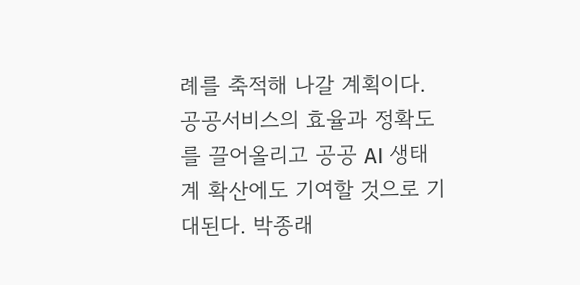례를 축적해 나갈 계획이다. 공공서비스의 효율과 정확도를 끌어올리고 공공 AI 생태계 확산에도 기여할 것으로 기대된다. 박종래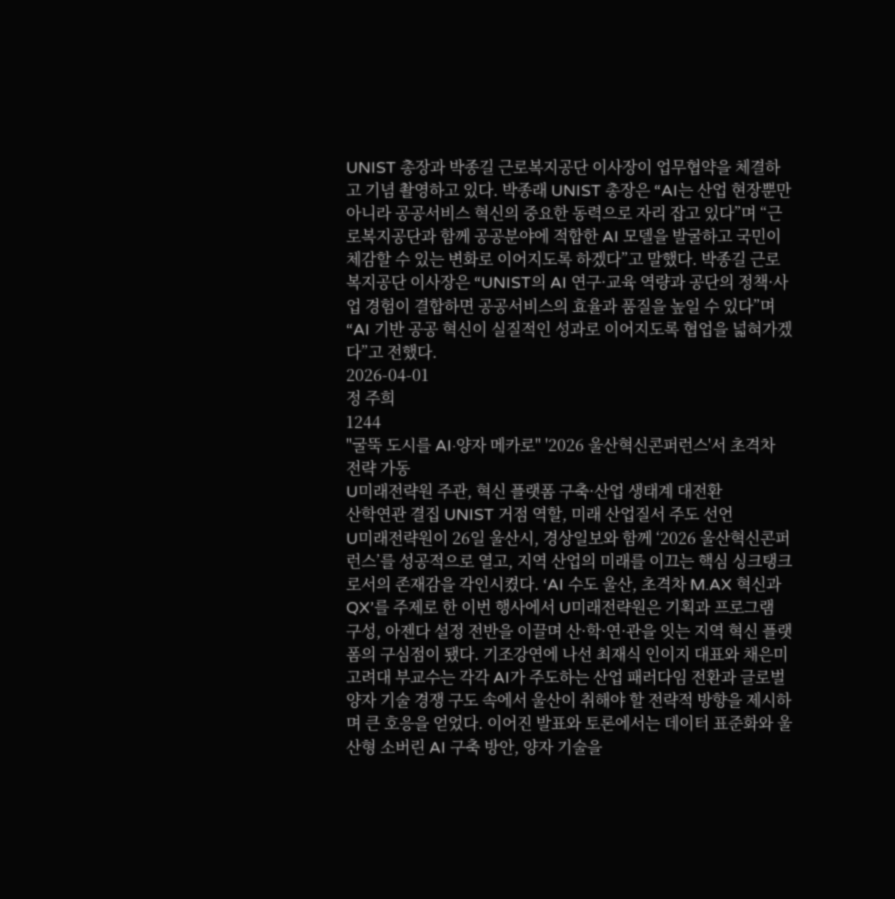UNIST 총장과 박종길 근로복지공단 이사장이 업무협약을 체결하고 기념 촬영하고 있다. 박종래 UNIST 총장은 “AI는 산업 현장뿐만 아니라 공공서비스 혁신의 중요한 동력으로 자리 잡고 있다”며 “근로복지공단과 함께 공공분야에 적합한 AI 모델을 발굴하고 국민이 체감할 수 있는 변화로 이어지도록 하겠다”고 말했다. 박종길 근로복지공단 이사장은 “UNIST의 AI 연구·교육 역량과 공단의 정책·사업 경험이 결합하면 공공서비스의 효율과 품질을 높일 수 있다”며 “AI 기반 공공 혁신이 실질적인 성과로 이어지도록 협업을 넓혀가겠다”고 전했다.
2026-04-01
정 주희
1244
"굴뚝 도시를 AI·양자 메카로" '2026 울산혁신콘퍼런스'서 초격차 전략 가동
U미래전략원 주관, 혁신 플랫폼 구축·산업 생태계 대전환
산학연관 결집 UNIST 거점 역할, 미래 산업질서 주도 선언
U미래전략원이 26일 울산시, 경상일보와 함께 ‘2026 울산혁신콘퍼런스’를 성공적으로 열고, 지역 산업의 미래를 이끄는 핵심 싱크탱크로서의 존재감을 각인시켰다. ‘AI 수도 울산, 초격차 M.AX 혁신과 QX’를 주제로 한 이번 행사에서 U미래전략원은 기획과 프로그램 구성, 아젠다 설정 전반을 이끌며 산·학·연·관을 잇는 지역 혁신 플랫폼의 구심점이 됐다. 기조강연에 나선 최재식 인이지 대표와 채은미 고려대 부교수는 각각 AI가 주도하는 산업 패러다임 전환과 글로벌 양자 기술 경쟁 구도 속에서 울산이 취해야 할 전략적 방향을 제시하며 큰 호응을 얻었다. 이어진 발표와 토론에서는 데이터 표준화와 울산형 소버린 AI 구축 방안, 양자 기술을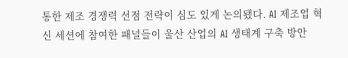통한 제조 경쟁력 선점 전략이 심도 있게 논의됐다. AI 제조업 혁신 세션에 참여한 패널들이 울산 산업의 AI 생태계 구축 방안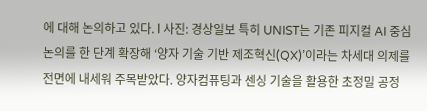에 대해 논의하고 있다. l 사진: 경상일보 특히 UNIST는 기존 피지컬 AI 중심 논의를 한 단계 확장해 ‘양자 기술 기반 제조혁신(QX)’이라는 차세대 의제를 전면에 내세워 주목받았다. 양자컴퓨팅과 센싱 기술을 활용한 초정밀 공정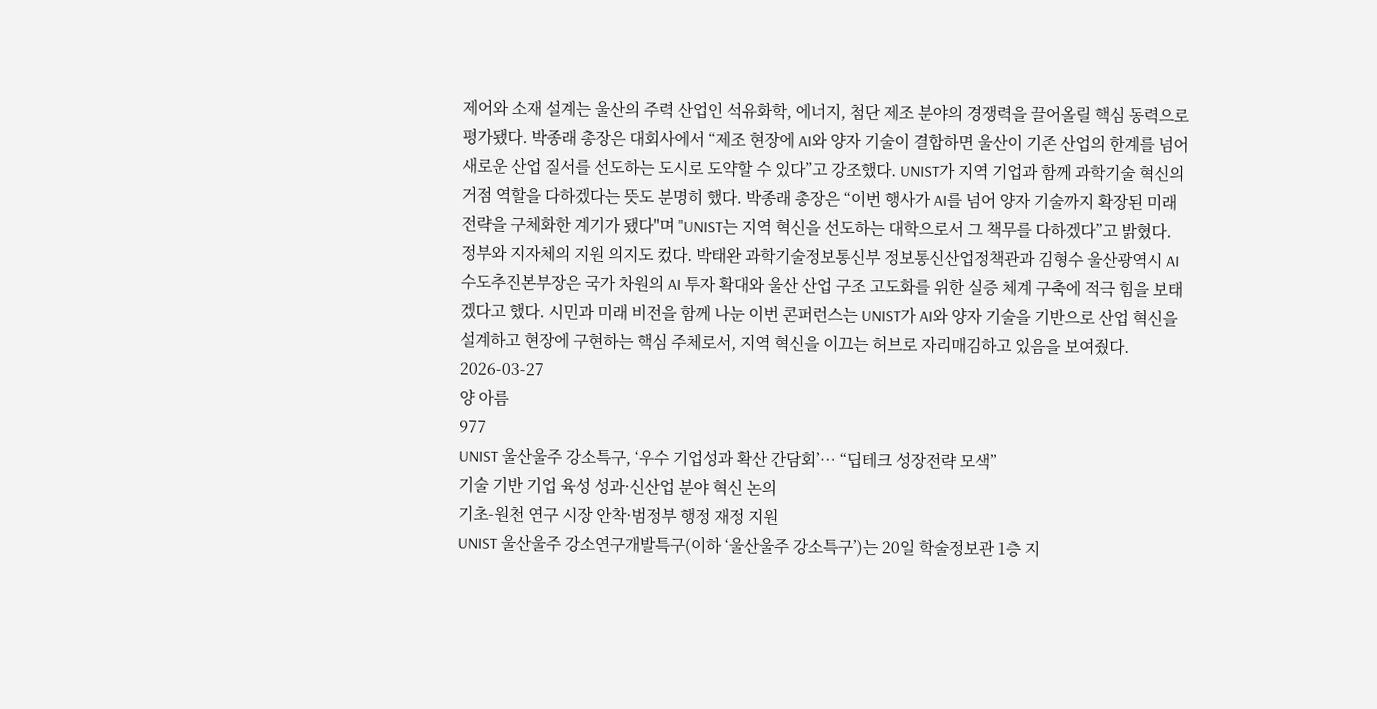제어와 소재 설계는 울산의 주력 산업인 석유화학, 에너지, 첨단 제조 분야의 경쟁력을 끌어올릴 핵심 동력으로 평가됐다. 박종래 총장은 대회사에서 “제조 현장에 AI와 양자 기술이 결합하면 울산이 기존 산업의 한계를 넘어 새로운 산업 질서를 선도하는 도시로 도약할 수 있다”고 강조했다. UNIST가 지역 기업과 함께 과학기술 혁신의 거점 역할을 다하겠다는 뜻도 분명히 했다. 박종래 총장은 “이번 행사가 AI를 넘어 양자 기술까지 확장된 미래 전략을 구체화한 계기가 됐다"며 "UNIST는 지역 혁신을 선도하는 대학으로서 그 책무를 다하겠다”고 밝혔다. 정부와 지자체의 지원 의지도 컸다. 박태완 과학기술정보통신부 정보통신산업정책관과 김형수 울산광역시 AI수도추진본부장은 국가 차원의 AI 투자 확대와 울산 산업 구조 고도화를 위한 실증 체계 구축에 적극 힘을 보태겠다고 했다. 시민과 미래 비전을 함께 나눈 이번 콘퍼런스는 UNIST가 AI와 양자 기술을 기반으로 산업 혁신을 설계하고 현장에 구현하는 핵심 주체로서, 지역 혁신을 이끄는 허브로 자리매김하고 있음을 보여줬다.
2026-03-27
양 아름
977
UNIST 울산울주 강소특구, ‘우수 기업성과 확산 간담회’… “딥테크 성장전략 모색”
기술 기반 기업 육성 성과·신산업 분야 혁신 논의
기초-원천 연구 시장 안착·범정부 행정 재정 지원
UNIST 울산울주 강소연구개발특구(이하 ‘울산울주 강소특구’)는 20일 학술정보관 1층 지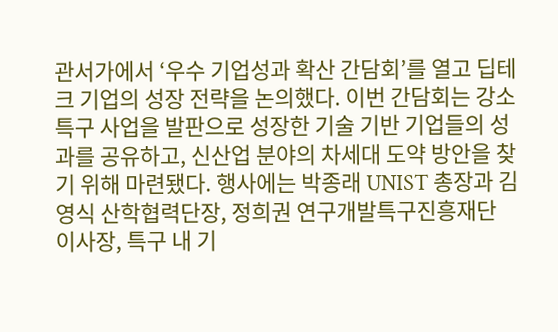관서가에서 ‘우수 기업성과 확산 간담회’를 열고 딥테크 기업의 성장 전략을 논의했다. 이번 간담회는 강소특구 사업을 발판으로 성장한 기술 기반 기업들의 성과를 공유하고, 신산업 분야의 차세대 도약 방안을 찾기 위해 마련됐다. 행사에는 박종래 UNIST 총장과 김영식 산학협력단장, 정희권 연구개발특구진흥재단 이사장, 특구 내 기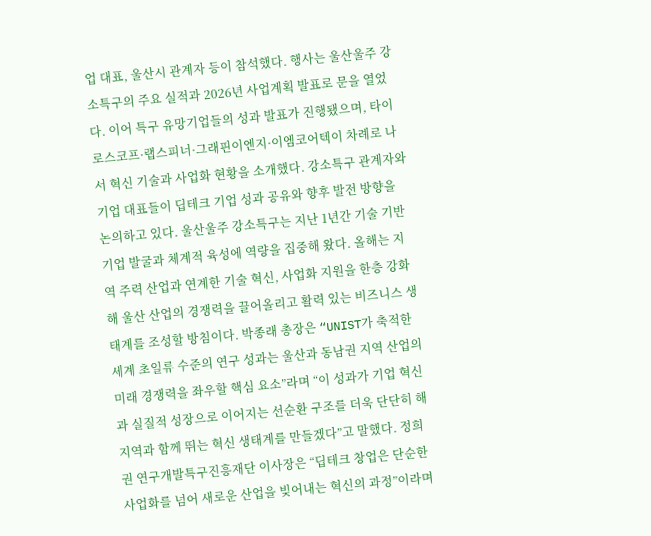업 대표, 울산시 관계자 등이 참석했다. 행사는 울산울주 강소특구의 주요 실적과 2026년 사업계획 발표로 문을 열었다. 이어 특구 유망기업들의 성과 발표가 진행됐으며, 타이로스코프·랩스피너·그래핀이엔지·이엠코어텍이 차례로 나서 혁신 기술과 사업화 현황을 소개했다. 강소특구 관계자와 기업 대표들이 딥테크 기업 성과 공유와 향후 발전 방향을 논의하고 있다. 울산울주 강소특구는 지난 1년간 기술 기반 기업 발굴과 체계적 육성에 역량을 집중해 왔다. 올해는 지역 주력 산업과 연계한 기술 혁신, 사업화 지원을 한층 강화해 울산 산업의 경쟁력을 끌어올리고 활력 있는 비즈니스 생태계를 조성할 방침이다. 박종래 총장은 “UNIST가 축적한 세계 초일류 수준의 연구 성과는 울산과 동남권 지역 산업의 미래 경쟁력을 좌우할 핵심 요소”라며 “이 성과가 기업 혁신과 실질적 성장으로 이어지는 선순환 구조를 더욱 단단히 해 지역과 함께 뛰는 혁신 생태계를 만들겠다”고 말했다. 정희권 연구개발특구진흥재단 이사장은 “딥테크 창업은 단순한 사업화를 넘어 새로운 산업을 빚어내는 혁신의 과정”이라며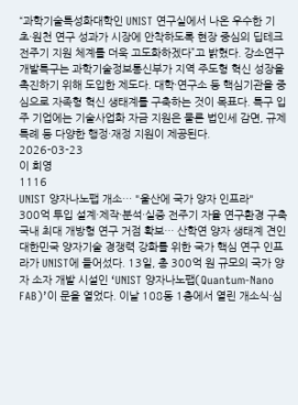“과학기술특성화대학인 UNIST 연구실에서 나온 우수한 기초·원천 연구 성과가 시장에 안착하도록 현장 중심의 딥테크 전주기 지원 체계를 더욱 고도화하겠다”고 밝혔다. 강소연구개발특구는 과학기술정보통신부가 지역 주도형 혁신 성장을 촉진하기 위해 도입한 제도다. 대학·연구소 등 핵심기관을 중심으로 자족형 혁신 생태계를 구축하는 것이 목표다. 특구 입주 기업에는 기술사업화 자금 지원은 물론 법인세 감면, 규제 특례 등 다양한 행정·재정 지원이 제공된다.
2026-03-23
이 희영
1116
UNIST 양자나노팹 개소… "울산에 국가 양자 인프라"
300억 투입 설계·제작·분석·실증 전주기 자율 연구환경 구축
국내 최대 개방형 연구 거점 확보… 산학연 양자 생태계 견인
대한민국 양자기술 경쟁력 강화를 위한 국가 핵심 연구 인프라가 UNIST에 들어섰다. 13일, 총 300억 원 규모의 국가 양자 소자 개발 시설인 ‘UNIST 양자나노팹(Quantum-Nano FAB)’이 문을 열었다. 이날 108동 1층에서 열린 개소식·심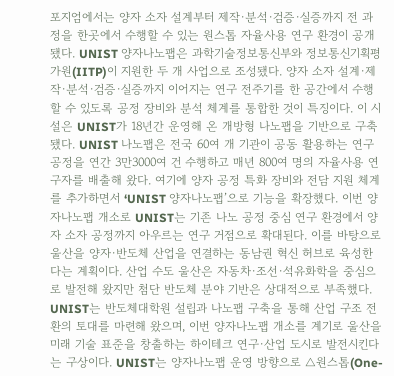포지엄에서는 양자 소자 설계부터 제작·분석·검증·실증까지 전 과정을 한곳에서 수행할 수 있는 원스톱 자율사용 연구 환경이 공개됐다. UNIST 양자나노팹은 과학기술정보통신부와 정보통신기획평가원(IITP)이 지원한 두 개 사업으로 조성됐다. 양자 소자 설계·제작·분석·검증·실증까지 이어지는 연구 전주기를 한 공간에서 수행할 수 있도록 공정 장비와 분석 체계를 통합한 것이 특징이다. 이 시설은 UNIST가 18년간 운영해 온 개방형 나노팹을 기반으로 구축됐다. UNIST 나노팹은 전국 60여 개 기관이 공동 활용하는 연구 공정을 연간 3만3000여 건 수행하고 매년 800여 명의 자율사용 연구자를 배출해 왔다. 여기에 양자 공정 특화 장비와 전담 지원 체계를 추가하면서 ‘UNIST 양자나노팹’으로 기능을 확장했다. 이번 양자나노팹 개소로 UNIST는 기존 나노 공정 중심 연구 환경에서 양자 소자 공정까지 아우르는 연구 거점으로 확대된다. 이를 바탕으로 울산을 양자·반도체 산업을 연결하는 동남권 혁신 허브로 육성한다는 계획이다. 산업 수도 울산은 자동차·조선·석유화학을 중심으로 발전해 왔지만 첨단 반도체 분야 기반은 상대적으로 부족했다. UNIST는 반도체대학원 설립과 나노팹 구축을 통해 산업 구조 전환의 토대를 마련해 왔으며, 이번 양자나노팹 개소를 계기로 울산을 미래 기술 표준을 창출하는 하이테크 연구·산업 도시로 발전시킨다는 구상이다. UNIST는 양자나노팹 운영 방향으로 △원스톱(One-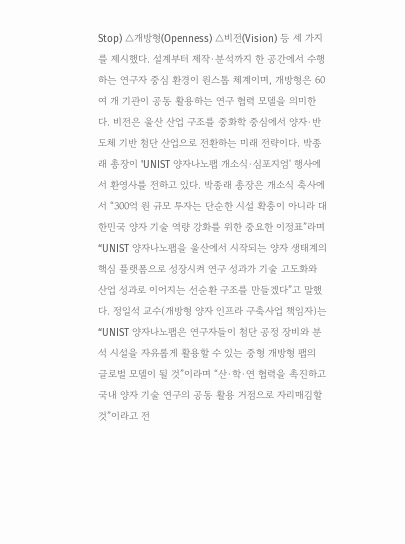Stop) △개방형(Openness) △비전(Vision) 등 세 가지를 제시했다. 설계부터 제작·분석까지 한 공간에서 수행하는 연구자 중심 환경이 원스톱 체계이며, 개방형은 60여 개 기관이 공동 활용하는 연구 협력 모델을 의미한다. 비전은 울산 산업 구조를 중화학 중심에서 양자·반도체 기반 첨단 산업으로 전환하는 미래 전략이다. 박종래 총장이 'UNIST 양자나노팹 개소식·심포지엄' 행사에서 환영사를 전하고 있다. 박종래 총장은 개소식 축사에서 “300억 원 규모 투자는 단순한 시설 확충이 아니라 대한민국 양자 기술 역량 강화를 위한 중요한 이정표”라며 “UNIST 양자나노팹을 울산에서 시작되는 양자 생태계의 핵심 플랫폼으로 성장시켜 연구 성과가 기술 고도화와 산업 성과로 이어지는 선순환 구조를 만들겠다”고 말했다. 정일석 교수(개방형 양자 인프라 구축사업 책임자)는 “UNIST 양자나노팹은 연구자들이 첨단 공정 장비와 분석 시설을 자유롭게 활용할 수 있는 중형 개방형 팹의 글로벌 모델이 될 것”이라며 “산·학·연 협력을 촉진하고 국내 양자 기술 연구의 공동 활용 거점으로 자리매김할 것”이라고 전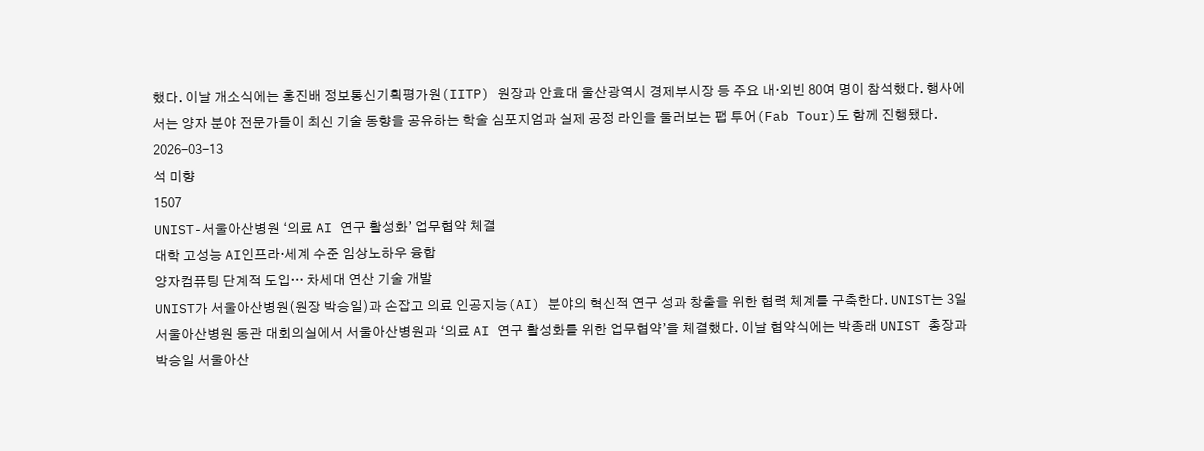했다. 이날 개소식에는 홍진배 정보통신기획평가원(IITP) 원장과 안효대 울산광역시 경제부시장 등 주요 내·외빈 80여 명이 참석했다. 행사에서는 양자 분야 전문가들이 최신 기술 동향을 공유하는 학술 심포지엄과 실제 공정 라인을 둘러보는 팹 투어(Fab Tour)도 함께 진행됐다.
2026-03-13
석 미향
1507
UNIST-서울아산병원 ‘의료 AI 연구 활성화’ 업무협약 체결
대학 고성능 AI인프라·세계 수준 임상노하우 융합
양자컴퓨팅 단계적 도입… 차세대 연산 기술 개발
UNIST가 서울아산병원(원장 박승일)과 손잡고 의료 인공지능(AI) 분야의 혁신적 연구 성과 창출을 위한 협력 체계를 구축한다. UNIST는 3일 서울아산병원 동관 대회의실에서 서울아산병원과 ‘의료 AI 연구 활성화를 위한 업무협약’을 체결했다. 이날 협약식에는 박종래 UNIST 총장과 박승일 서울아산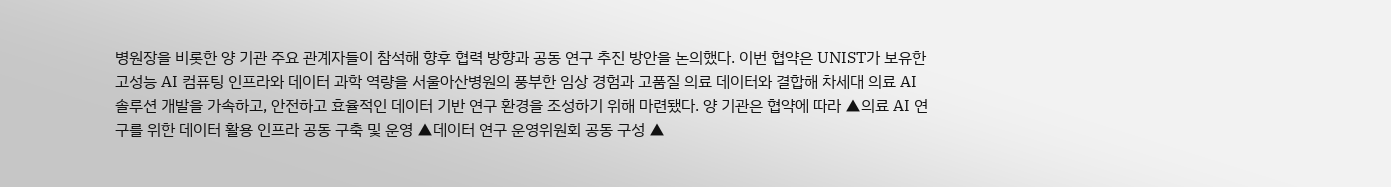병원장을 비롯한 양 기관 주요 관계자들이 참석해 향후 협력 방향과 공동 연구 추진 방안을 논의했다. 이번 협약은 UNIST가 보유한 고성능 AI 컴퓨팅 인프라와 데이터 과학 역량을 서울아산병원의 풍부한 임상 경험과 고품질 의료 데이터와 결합해 차세대 의료 AI 솔루션 개발을 가속하고, 안전하고 효율적인 데이터 기반 연구 환경을 조성하기 위해 마련됐다. 양 기관은 협약에 따라 ▲의료 AI 연구를 위한 데이터 활용 인프라 공동 구축 및 운영 ▲데이터 연구 운영위원회 공동 구성 ▲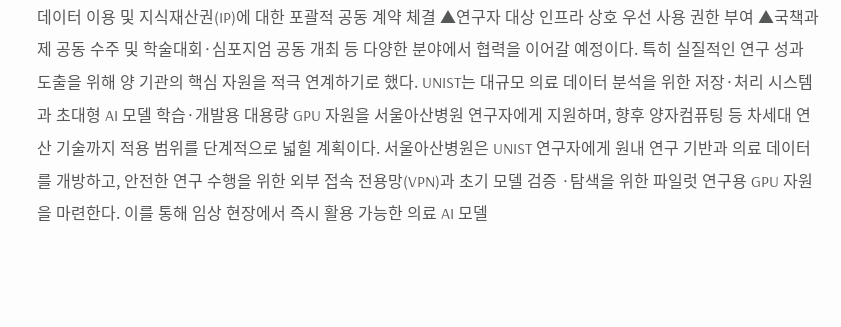데이터 이용 및 지식재산권(IP)에 대한 포괄적 공동 계약 체결 ▲연구자 대상 인프라 상호 우선 사용 권한 부여 ▲국책과제 공동 수주 및 학술대회·심포지엄 공동 개최 등 다양한 분야에서 협력을 이어갈 예정이다. 특히 실질적인 연구 성과 도출을 위해 양 기관의 핵심 자원을 적극 연계하기로 했다. UNIST는 대규모 의료 데이터 분석을 위한 저장·처리 시스템과 초대형 AI 모델 학습·개발용 대용량 GPU 자원을 서울아산병원 연구자에게 지원하며, 향후 양자컴퓨팅 등 차세대 연산 기술까지 적용 범위를 단계적으로 넓힐 계획이다. 서울아산병원은 UNIST 연구자에게 원내 연구 기반과 의료 데이터를 개방하고, 안전한 연구 수행을 위한 외부 접속 전용망(VPN)과 초기 모델 검증 ·탐색을 위한 파일럿 연구용 GPU 자원을 마련한다. 이를 통해 임상 현장에서 즉시 활용 가능한 의료 AI 모델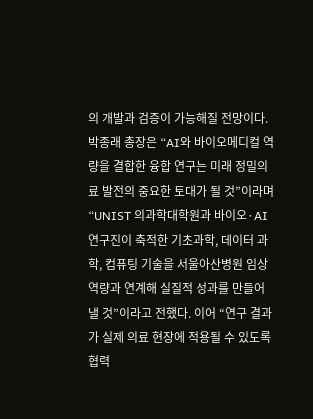의 개발과 검증이 가능해질 전망이다. 박종래 총장은 “AI와 바이오메디컬 역량을 결합한 융합 연구는 미래 정밀의료 발전의 중요한 토대가 될 것”이라며 “UNIST 의과학대학원과 바이오·AI 연구진이 축적한 기초과학, 데이터 과학, 컴퓨팅 기술을 서울아산병원 임상 역량과 연계해 실질적 성과를 만들어 낼 것”이라고 전했다. 이어 “연구 결과가 실제 의료 현장에 적용될 수 있도록 협력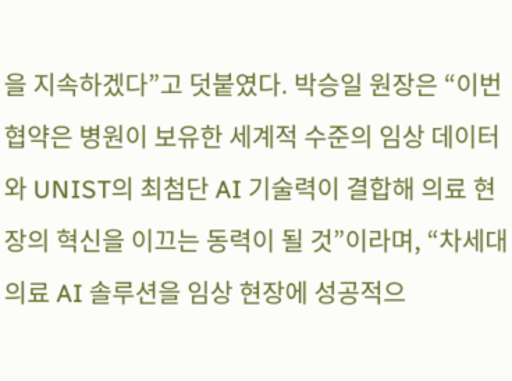을 지속하겠다”고 덧붙였다. 박승일 원장은 “이번 협약은 병원이 보유한 세계적 수준의 임상 데이터와 UNIST의 최첨단 AI 기술력이 결합해 의료 현장의 혁신을 이끄는 동력이 될 것”이라며, “차세대 의료 AI 솔루션을 임상 현장에 성공적으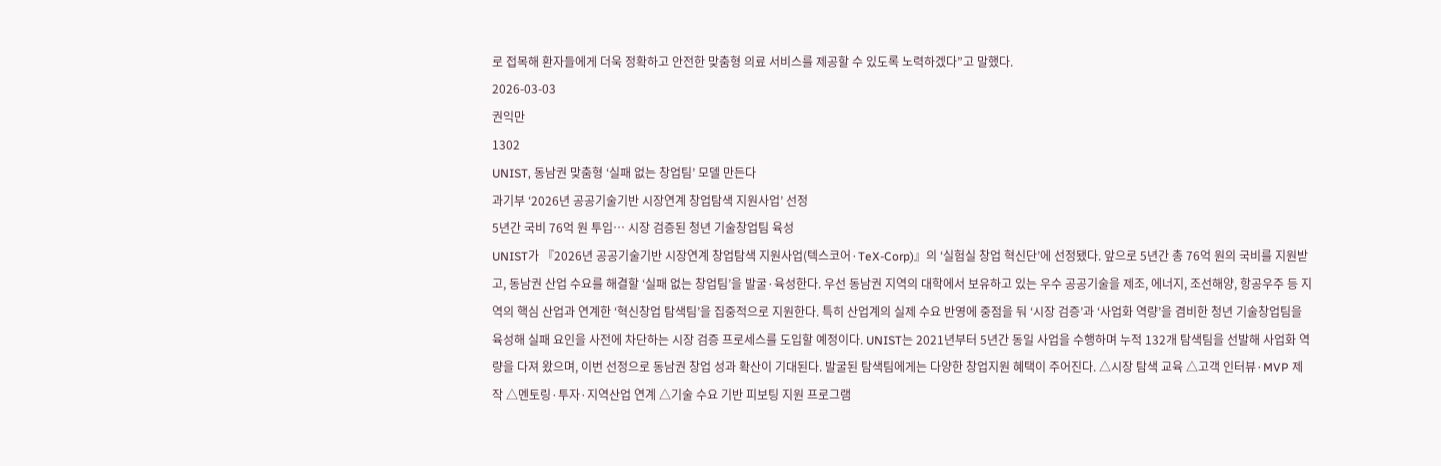로 접목해 환자들에게 더욱 정확하고 안전한 맞춤형 의료 서비스를 제공할 수 있도록 노력하겠다”고 말했다.
2026-03-03
권익만
1302
UNIST, 동남권 맞춤형 ‘실패 없는 창업팀’ 모델 만든다
과기부 ‘2026년 공공기술기반 시장연계 창업탐색 지원사업’ 선정
5년간 국비 76억 원 투입… 시장 검증된 청년 기술창업팀 육성
UNIST가 『2026년 공공기술기반 시장연계 창업탐색 지원사업(텍스코어·TeX-Corp)』의 ‘실험실 창업 혁신단’에 선정됐다. 앞으로 5년간 총 76억 원의 국비를 지원받고, 동남권 산업 수요를 해결할 ‘실패 없는 창업팀’을 발굴·육성한다. 우선 동남권 지역의 대학에서 보유하고 있는 우수 공공기술을 제조, 에너지, 조선해양, 항공우주 등 지역의 핵심 산업과 연계한 ‘혁신창업 탐색팀’을 집중적으로 지원한다. 특히 산업계의 실제 수요 반영에 중점을 둬 ‘시장 검증’과 ‘사업화 역량’을 겸비한 청년 기술창업팀을 육성해 실패 요인을 사전에 차단하는 시장 검증 프로세스를 도입할 예정이다. UNIST는 2021년부터 5년간 동일 사업을 수행하며 누적 132개 탐색팀을 선발해 사업화 역량을 다져 왔으며, 이번 선정으로 동남권 창업 성과 확산이 기대된다. 발굴된 탐색팀에게는 다양한 창업지원 혜택이 주어진다. △시장 탐색 교육 △고객 인터뷰·MVP 제작 △멘토링·투자·지역산업 연계 △기술 수요 기반 피보팅 지원 프로그램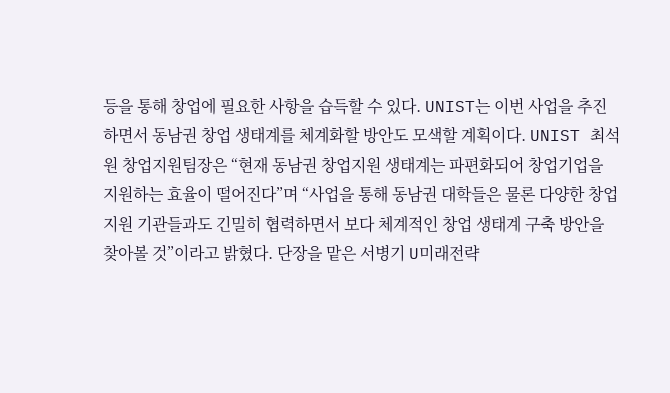등을 통해 창업에 필요한 사항을 습득할 수 있다. UNIST는 이번 사업을 추진하면서 동남권 창업 생태계를 체계화할 방안도 모색할 계획이다. UNIST 최석원 창업지원팀장은 “현재 동남권 창업지원 생태계는 파편화되어 창업기업을 지원하는 효율이 떨어진다”며 “사업을 통해 동남권 대학들은 물론 다양한 창업지원 기관들과도 긴밀히 협력하면서 보다 체계적인 창업 생태계 구축 방안을 찾아볼 것”이라고 밝혔다. 단장을 맡은 서병기 U미래전략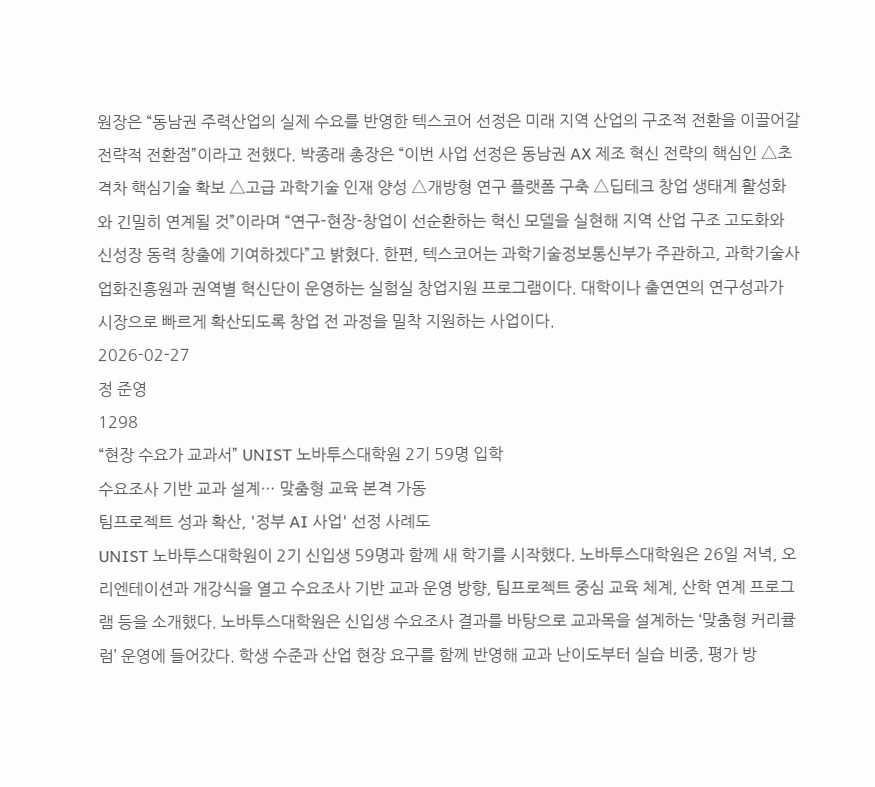원장은 “동남권 주력산업의 실제 수요를 반영한 텍스코어 선정은 미래 지역 산업의 구조적 전환을 이끌어갈 전략적 전환점”이라고 전했다. 박종래 총장은 “이번 사업 선정은 동남권 AX 제조 혁신 전략의 핵심인 △초격차 핵심기술 확보 △고급 과학기술 인재 양성 △개방형 연구 플랫폼 구축 △딥테크 창업 생태계 활성화와 긴밀히 연계될 것”이라며 “연구-현장-창업이 선순환하는 혁신 모델을 실현해 지역 산업 구조 고도화와 신성장 동력 창출에 기여하겠다”고 밝혔다. 한편, 텍스코어는 과학기술정보통신부가 주관하고, 과학기술사업화진흥원과 권역별 혁신단이 운영하는 실험실 창업지원 프로그램이다. 대학이나 출연연의 연구성과가 시장으로 빠르게 확산되도록 창업 전 과정을 밀착 지원하는 사업이다.
2026-02-27
정 준영
1298
“현장 수요가 교과서” UNIST 노바투스대학원 2기 59명 입학
수요조사 기반 교과 설계… 맞춤형 교육 본격 가동
팀프로젝트 성과 확산, '정부 AI 사업' 선정 사례도
UNIST 노바투스대학원이 2기 신입생 59명과 함께 새 학기를 시작했다. 노바투스대학원은 26일 저녁, 오리엔테이션과 개강식을 열고 수요조사 기반 교과 운영 방향, 팀프로젝트 중심 교육 체계, 산학 연계 프로그램 등을 소개했다. 노바투스대학원은 신입생 수요조사 결과를 바탕으로 교과목을 설계하는 ‘맞춤형 커리큘럼’ 운영에 들어갔다. 학생 수준과 산업 현장 요구를 함께 반영해 교과 난이도부터 실습 비중, 평가 방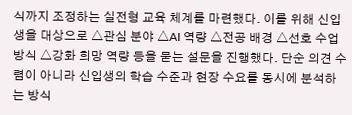식까지 조정하는 실전형 교육 체계를 마련했다. 이를 위해 신입생을 대상으로 △관심 분야 △AI 역량 △전공 배경 △선호 수업 방식 △강화 희망 역량 등을 묻는 설문을 진행했다. 단순 의견 수렴이 아니라 신입생의 학습 수준과 현장 수요를 동시에 분석하는 방식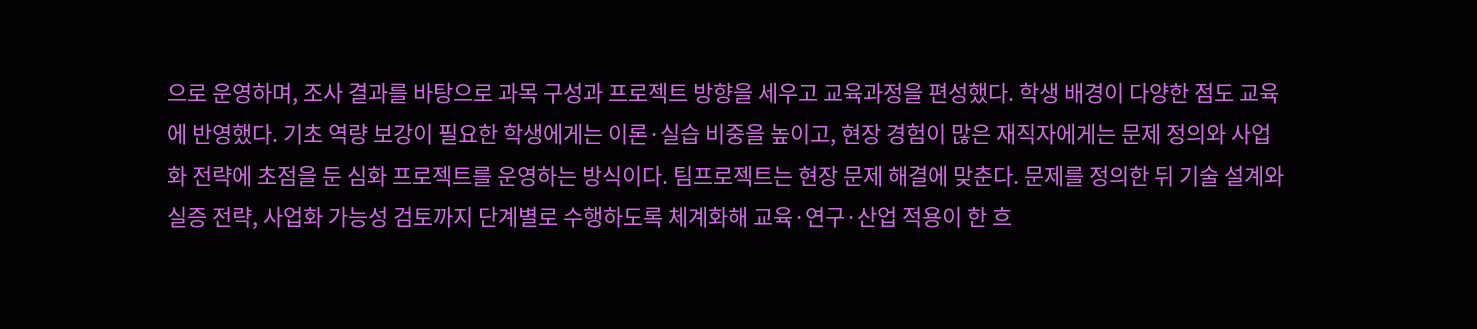으로 운영하며, 조사 결과를 바탕으로 과목 구성과 프로젝트 방향을 세우고 교육과정을 편성했다. 학생 배경이 다양한 점도 교육에 반영했다. 기초 역량 보강이 필요한 학생에게는 이론·실습 비중을 높이고, 현장 경험이 많은 재직자에게는 문제 정의와 사업화 전략에 초점을 둔 심화 프로젝트를 운영하는 방식이다. 팀프로젝트는 현장 문제 해결에 맞춘다. 문제를 정의한 뒤 기술 설계와 실증 전략, 사업화 가능성 검토까지 단계별로 수행하도록 체계화해 교육·연구·산업 적용이 한 흐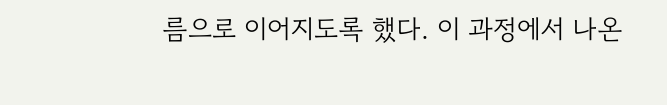름으로 이어지도록 했다. 이 과정에서 나온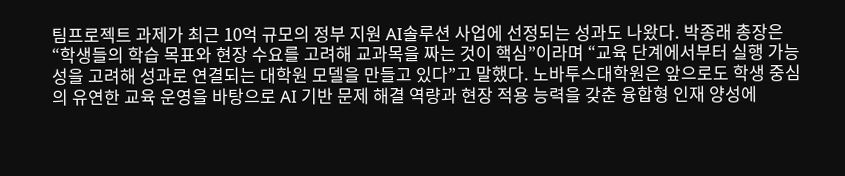팀프로젝트 과제가 최근 10억 규모의 정부 지원 AI솔루션 사업에 선정되는 성과도 나왔다. 박종래 총장은 “학생들의 학습 목표와 현장 수요를 고려해 교과목을 짜는 것이 핵심”이라며 “교육 단계에서부터 실행 가능성을 고려해 성과로 연결되는 대학원 모델을 만들고 있다”고 말했다. 노바투스대학원은 앞으로도 학생 중심의 유연한 교육 운영을 바탕으로 AI 기반 문제 해결 역량과 현장 적용 능력을 갖춘 융합형 인재 양성에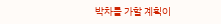박차를 가할 계획이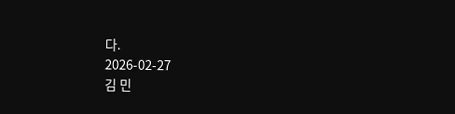다.
2026-02-27
김 민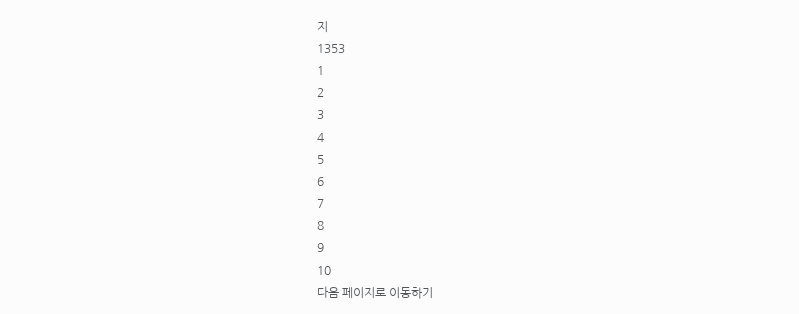지
1353
1
2
3
4
5
6
7
8
9
10
다음 페이지로 이동하기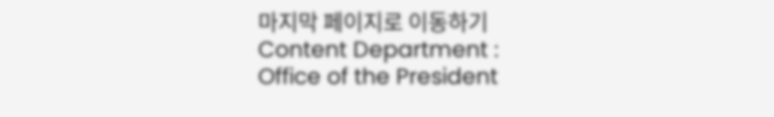마지막 페이지로 이동하기
Content Department :
Office of the President